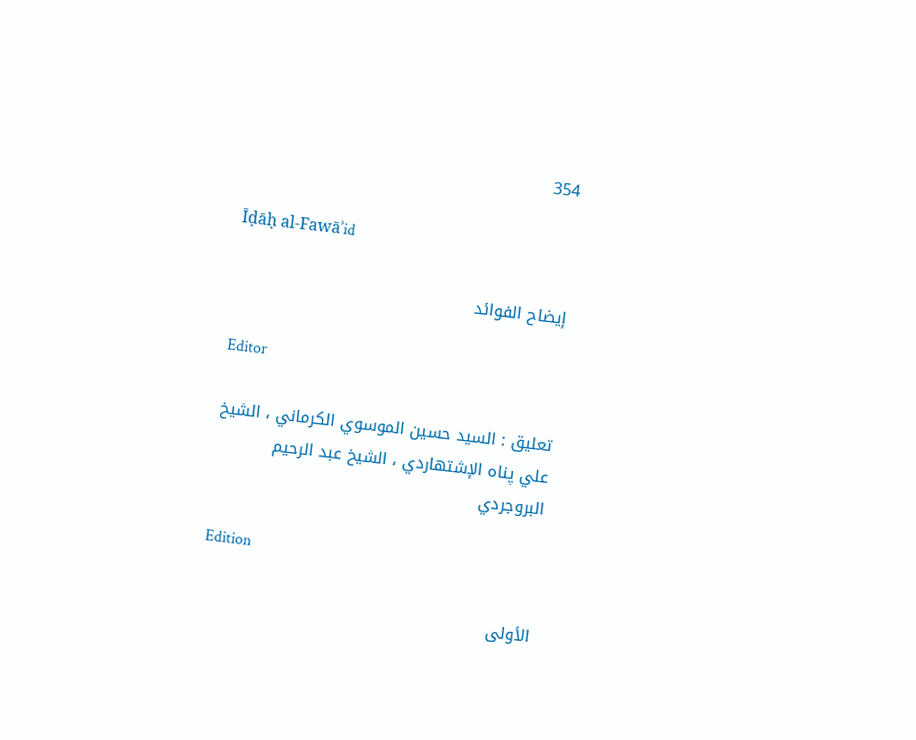354

Īḍāḥ al-Fawāʾid

إيضاح الفوائد

Editor

تعليق : السيد حسين الموسوي الكرماني ، الشيخ علي پناه الإشتهاردي ، الشيخ عبد الرحيم البروجردي

Edition

الأولى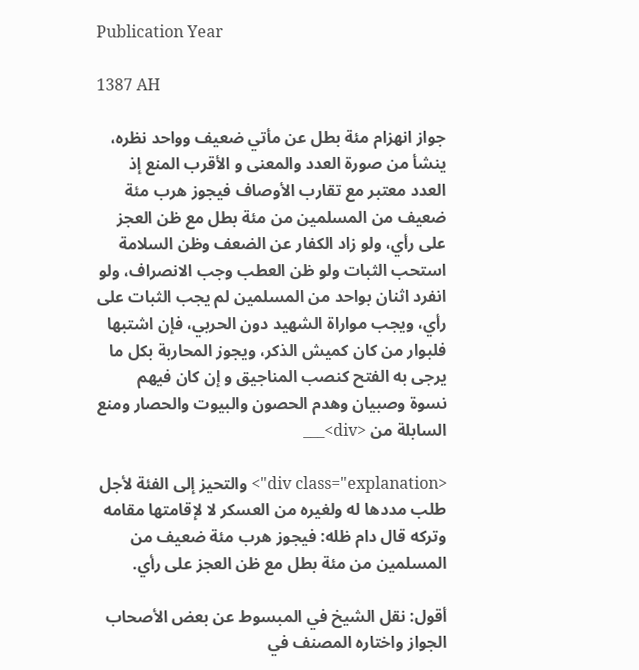Publication Year

1387 AH

جواز انهزام مئة بطل عن مأتي ضعيف وواحد نظره، ينشأ من صورة العدد والمعنى و الأقرب المنع إذ العدد معتبر مع تقارب الأوصاف فيجوز هرب مئة ضعيف من المسلمين من مئة بطل مع ظن العجز على رأي، ولو زاد الكفار عن الضعف وظن السلامة استحب الثبات ولو ظن العطب وجب الانصراف، ولو انفرد اثنان بواحد من المسلمين لم يجب الثبات على رأي، ويجب مواراة الشهيد دون الحربي، فإن اشتبها فلبوار من كان كميش الذكر، ويجوز المحاربة بكل ما يرجى به الفتح كنصب المناجيق و إن كان فيهم نسوة وصبيان وهدم الحصون والبيوت والحصار ومنع السابلة من <div>___

<div class="explanation"> والتحيز إلى الفئة لأجل طلب مددها له ولغيره من العسكر لا لإقامتها مقامه وتركه قال دام ظله: فيجوز هرب مئة ضعيف من المسلمين من مئة بطل مع ظن العجز على رأي.

أقول: نقل الشيخ في المبسوط عن بعض الأصحاب الجواز واختاره المصنف في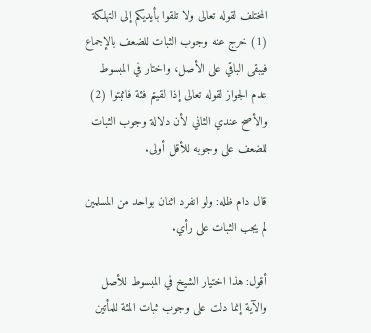المختلف لقوله تعالى ولا تلقوا بأيديكم إلى التهلكة (1) خرج عنه وجوب الثبات للضعف بالإجماع فيبقى الباقي على الأصل، واختار في المبسوط عدم الجواز لقوله تعالى إذا لقيتم فئة فاثبتوا (2) والأصح عندي الثاني لأن دلالة وجوب الثبات للضعف على وجوبه للأقل أولى.

قال دام ظله: ولو انفرد اثنان بواحد من المسلمين لم يجب الثبات على رأي.

أقول: هذا اختيار الشيخ في المبسوط للأصل والآية إنما دلت على وجوب ثبات المئة للمأتين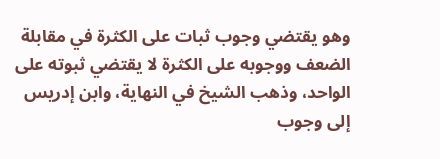وهو يقتضي وجوب ثبات على الكثرة في مقابلة الضعف ووجوبه على الكثرة لا يقتضي ثبوته على الواحد، وذهب الشيخ في النهاية، وابن إدريس إلى وجوب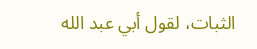الثبات، لقول أبي عبد الله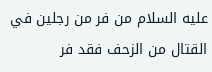عليه السلام من فر من رجلين في القتال من الزحف فقد فر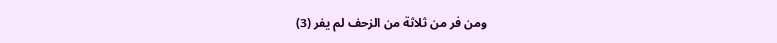ومن فر من ثلاثة من الزحف لم يفر (3)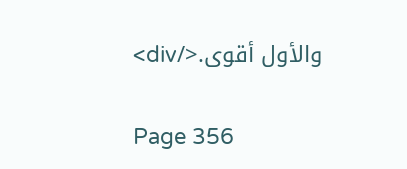والأول أقوى.</div>

Page 356